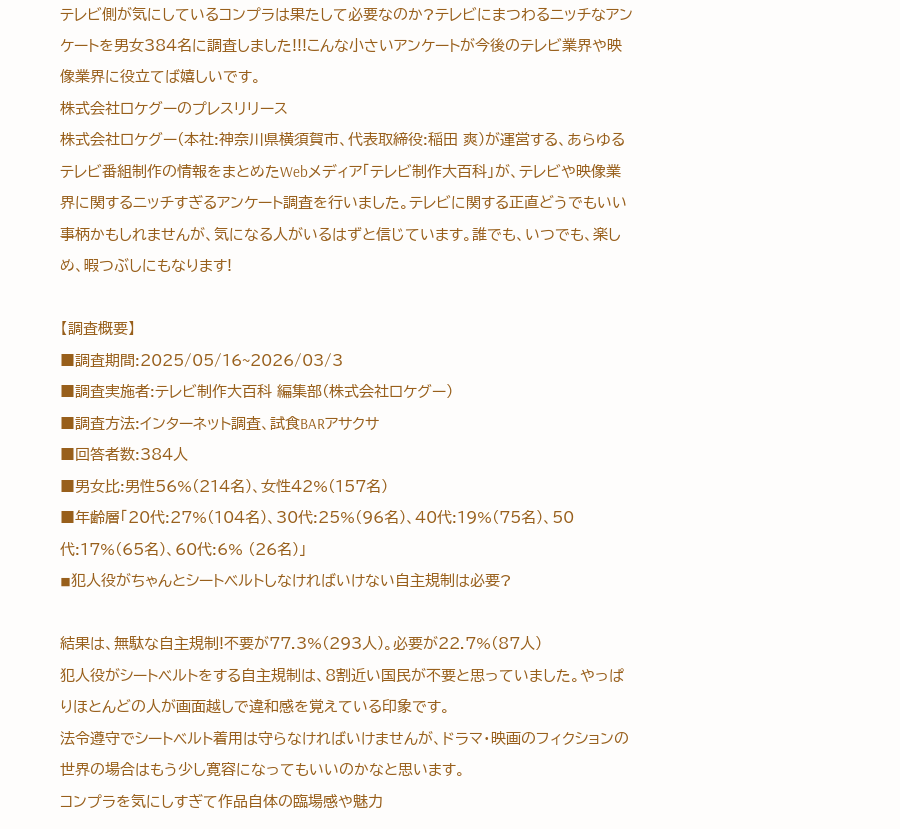テレビ側が気にしているコンプラは果たして必要なのか?テレビにまつわるニッチなアンケートを男女384名に調査しました!!!こんな小さいアンケートが今後のテレビ業界や映像業界に役立てば嬉しいです。
株式会社ロケグーのプレスリリース
株式会社ロケグー(本社:神奈川県横須賀市、代表取締役:稲田 爽)が運営する、あらゆるテレビ番組制作の情報をまとめたWebメディア「テレビ制作大百科」が、テレビや映像業界に関するニッチすぎるアンケート調査を行いました。テレビに関する正直どうでもいい事柄かもしれませんが、気になる人がいるはずと信じています。誰でも、いつでも、楽しめ、暇つぶしにもなります!

【調査概要】
■調査期間:2025/05/16~2026/03/3
■調査実施者:テレビ制作大百科 編集部(株式会社ロケグー)
■調査方法:インターネット調査、試食BARアサクサ
■回答者数:384人
■男女比:男性56%(214名)、女性42%(157名)
■年齢層「20代:27%(104名)、30代:25%(96名)、40代:19%(75名)、50代:17%(65名)、60代:6% (26名)」
◾犯人役がちゃんとシートベルトしなければいけない自主規制は必要?

結果は、無駄な自主規制!不要が77.3%(293人)。必要が22.7%(87人)
犯人役がシートベルトをする自主規制は、8割近い国民が不要と思っていました。やっぱりほとんどの人が画面越しで違和感を覚えている印象です。
法令遵守でシートベルト着用は守らなければいけませんが、ドラマ・映画のフィクションの世界の場合はもう少し寛容になってもいいのかなと思います。
コンプラを気にしすぎて作品自体の臨場感や魅力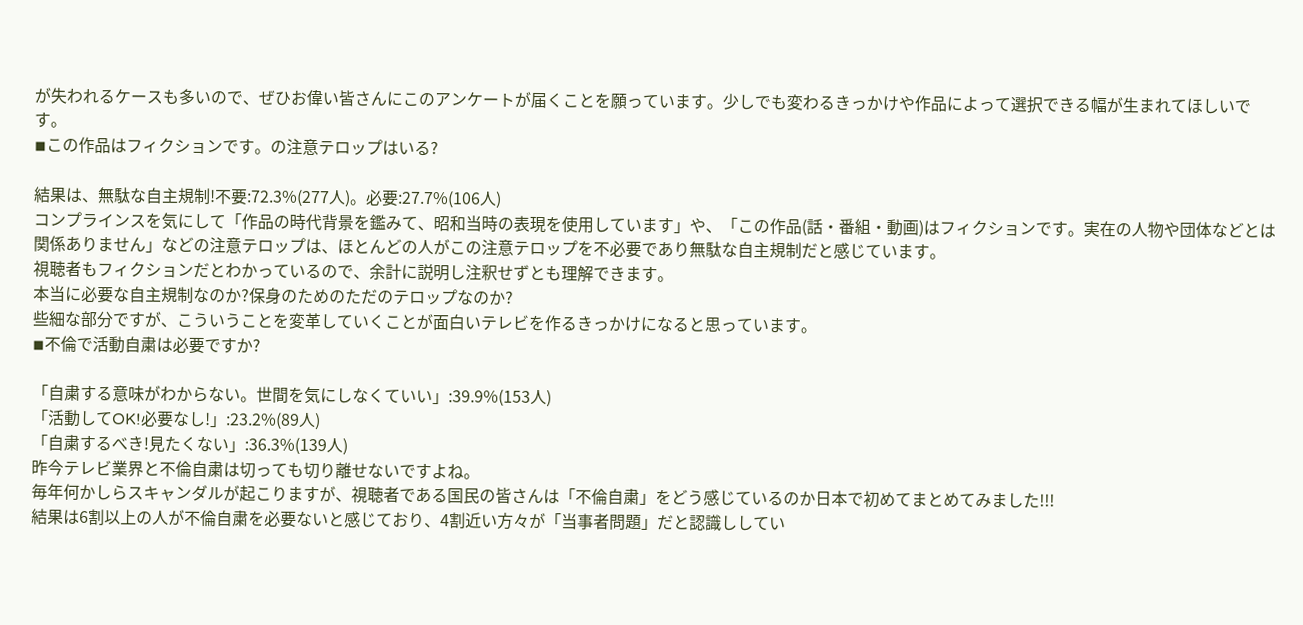が失われるケースも多いので、ぜひお偉い皆さんにこのアンケートが届くことを願っています。少しでも変わるきっかけや作品によって選択できる幅が生まれてほしいです。
◾この作品はフィクションです。の注意テロップはいる?

結果は、無駄な自主規制!不要:72.3%(277人)。必要:27.7%(106人)
コンプラインスを気にして「作品の時代背景を鑑みて、昭和当時の表現を使用しています」や、「この作品(話・番組・動画)はフィクションです。実在の人物や団体などとは関係ありません」などの注意テロップは、ほとんどの人がこの注意テロップを不必要であり無駄な自主規制だと感じています。
視聴者もフィクションだとわかっているので、余計に説明し注釈せずとも理解できます。
本当に必要な自主規制なのか?保身のためのただのテロップなのか?
些細な部分ですが、こういうことを変革していくことが面白いテレビを作るきっかけになると思っています。
◾不倫で活動自粛は必要ですか?

「自粛する意味がわからない。世間を気にしなくていい」:39.9%(153人)
「活動してOK!必要なし!」:23.2%(89人)
「自粛するべき!見たくない」:36.3%(139人)
昨今テレビ業界と不倫自粛は切っても切り離せないですよね。
毎年何かしらスキャンダルが起こりますが、視聴者である国民の皆さんは「不倫自粛」をどう感じているのか日本で初めてまとめてみました!!!
結果は6割以上の人が不倫自粛を必要ないと感じており、4割近い方々が「当事者問題」だと認識ししてい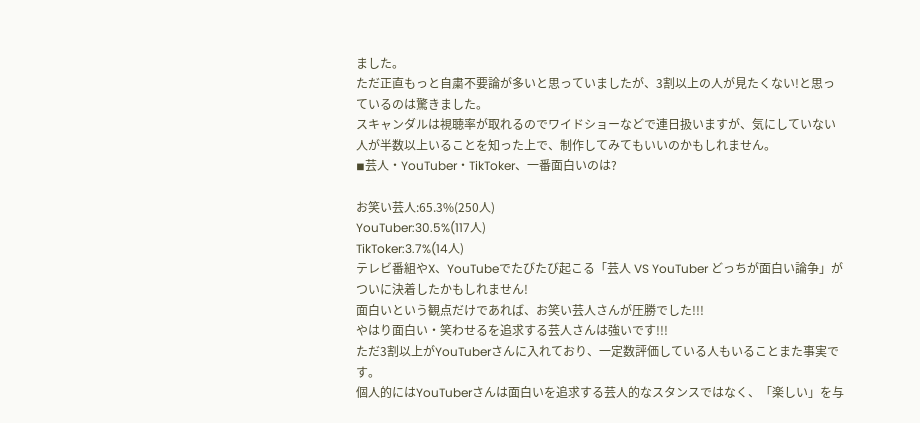ました。
ただ正直もっと自粛不要論が多いと思っていましたが、3割以上の人が見たくない!と思っているのは驚きました。
スキャンダルは視聴率が取れるのでワイドショーなどで連日扱いますが、気にしていない人が半数以上いることを知った上で、制作してみてもいいのかもしれません。
◾芸人・YouTuber・TikToker、一番面白いのは?

お笑い芸人:65.3%(250人)
YouTuber:30.5%(117人)
TikToker:3.7%(14人)
テレビ番組やX、YouTubeでたびたび起こる「芸人 VS YouTuber どっちが面白い論争」がついに決着したかもしれません!
面白いという観点だけであれば、お笑い芸人さんが圧勝でした!!!
やはり面白い・笑わせるを追求する芸人さんは強いです!!!
ただ3割以上がYouTuberさんに入れており、一定数評価している人もいることまた事実です。
個人的にはYouTuberさんは面白いを追求する芸人的なスタンスではなく、「楽しい」を与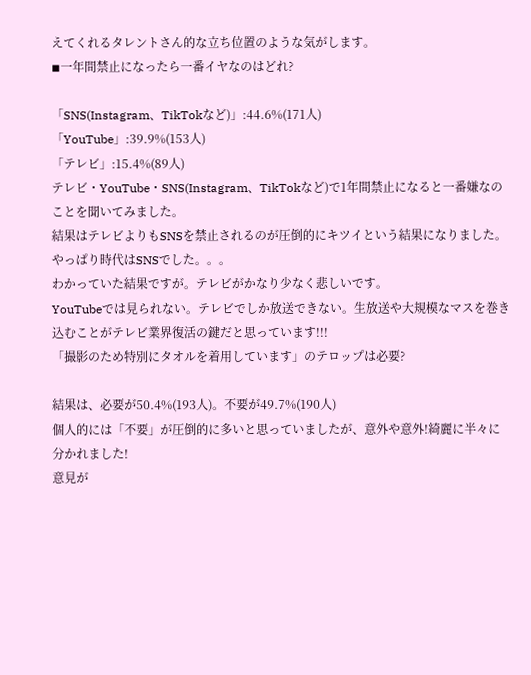えてくれるタレントさん的な立ち位置のような気がします。
◾一年間禁止になったら一番イヤなのはどれ?

「SNS(Instagram、TikTokなど)」:44.6%(171人)
「YouTube」:39.9%(153人)
「テレビ」:15.4%(89人)
テレビ・YouTube・SNS(Instagram、TikTokなど)で1年間禁止になると一番嫌なのことを聞いてみました。
結果はテレビよりもSNSを禁止されるのが圧倒的にキツイという結果になりました。
やっぱり時代はSNSでした。。。
わかっていた結果ですが。テレビがかなり少なく悲しいです。
YouTubeでは見られない。テレビでしか放送できない。生放送や大規模なマスを巻き込むことがテレビ業界復活の鍵だと思っています!!!
「撮影のため特別にタオルを着用しています」のテロップは必要?

結果は、必要が50.4%(193人)。不要が49.7%(190人)
個人的には「不要」が圧倒的に多いと思っていましたが、意外や意外!綺麗に半々に分かれました!
意見が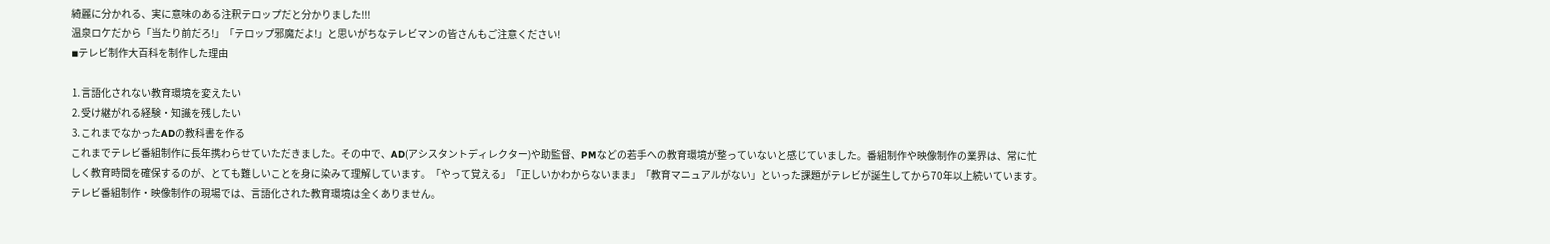綺麗に分かれる、実に意味のある注釈テロップだと分かりました!!!
温泉ロケだから「当たり前だろ!」「テロップ邪魔だよ!」と思いがちなテレビマンの皆さんもご注意ください!
◾テレビ制作大百科を制作した理由

⒈言語化されない教育環境を変えたい
⒉受け継がれる経験・知識を残したい
⒊これまでなかったADの教科書を作る
これまでテレビ番組制作に長年携わらせていただきました。その中で、AD(アシスタントディレクター)や助監督、PMなどの若手への教育環境が整っていないと感じていました。番組制作や映像制作の業界は、常に忙しく教育時間を確保するのが、とても難しいことを身に染みて理解しています。「やって覚える」「正しいかわからないまま」「教育マニュアルがない」といった課題がテレビが誕生してから70年以上続いています。
テレビ番組制作・映像制作の現場では、言語化された教育環境は全くありません。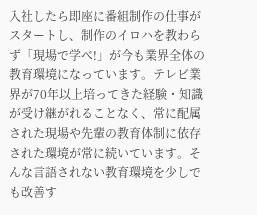入社したら即座に番組制作の仕事がスタートし、制作のイロハを教わらず「現場で学べ!」が今も業界全体の教育環境になっています。テレビ業界が70年以上培ってきた経験・知識が受け継がれることなく、常に配属された現場や先輩の教育体制に依存された環境が常に続いています。そんな言語されない教育環境を少しでも改善す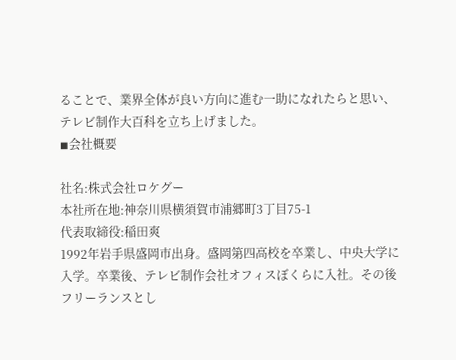ることで、業界全体が良い方向に進む一助になれたらと思い、テレビ制作大百科を立ち上げました。
◾会社概要

社名:株式会社ロケグー
本社所在地:神奈川県横須賀市浦郷町3丁目75-1
代表取締役:稲田爽
1992年岩手県盛岡市出身。盛岡第四高校を卒業し、中央大学に入学。卒業後、テレビ制作会社オフィスぼくらに入社。その後フリーランスとし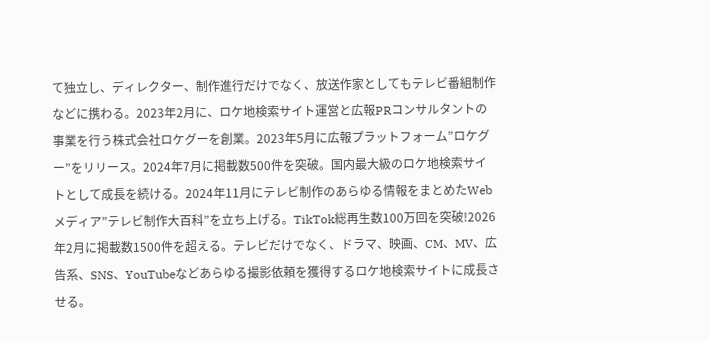て独立し、ディレクター、制作進行だけでなく、放送作家としてもテレビ番組制作などに携わる。2023年2月に、ロケ地検索サイト運営と広報PRコンサルタントの事業を行う株式会社ロケグーを創業。2023年5月に広報プラットフォーム”ロケグー”をリリース。2024年7月に掲載数500件を突破。国内最大級のロケ地検索サイトとして成長を続ける。2024年11月にテレビ制作のあらゆる情報をまとめたWebメディア”テレビ制作大百科”を立ち上げる。TikTok総再生数100万回を突破!2026年2月に掲載数1500件を超える。テレビだけでなく、ドラマ、映画、CM、MV、広告系、SNS、YouTubeなどあらゆる撮影依頼を獲得するロケ地検索サイトに成長させる。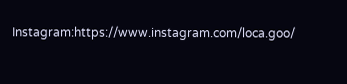Instagram:https://www.instagram.com/loca.goo/